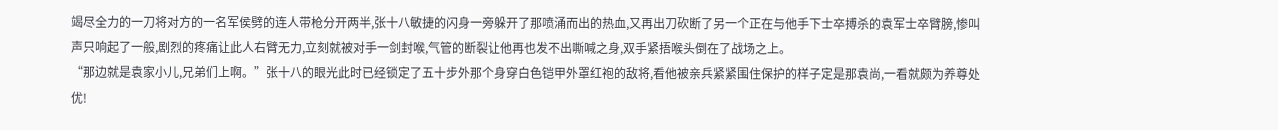竭尽全力的一刀将对方的一名军侯劈的连人带枪分开两半,张十八敏捷的闪身一旁躲开了那喷涌而出的热血,又再出刀砍断了另一个正在与他手下士卒搏杀的袁军士卒臂膀,惨叫声只响起了一般,剧烈的疼痛让此人右臂无力,立刻就被对手一剑封喉,气管的断裂让他再也发不出嘶喊之身,双手紧捂喉头倒在了战场之上。
“那边就是袁家小儿,兄弟们上啊。”张十八的眼光此时已经锁定了五十步外那个身穿白色铠甲外罩红袍的敌将,看他被亲兵紧紧围住保护的样子定是那袁尚,一看就颇为养尊处优!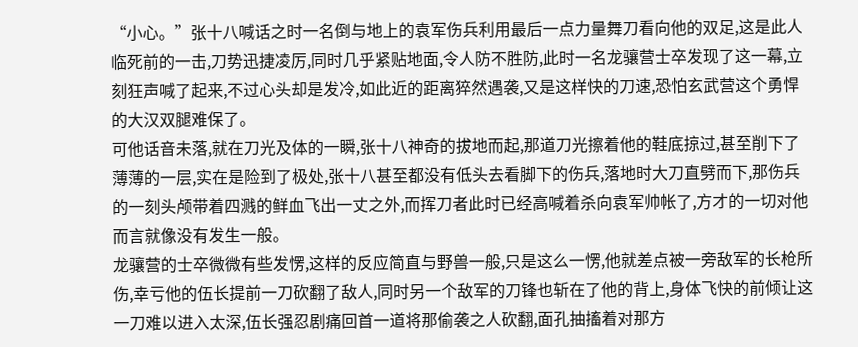“小心。”张十八喊话之时一名倒与地上的袁军伤兵利用最后一点力量舞刀看向他的双足,这是此人临死前的一击,刀势迅捷凌厉,同时几乎紧贴地面,令人防不胜防,此时一名龙骧营士卒发现了这一幕,立刻狂声喊了起来,不过心头却是发冷,如此近的距离猝然遇袭,又是这样快的刀速,恐怕玄武营这个勇悍的大汉双腿难保了。
可他话音未落,就在刀光及体的一瞬,张十八神奇的拔地而起,那道刀光擦着他的鞋底掠过,甚至削下了薄薄的一层,实在是险到了极处,张十八甚至都没有低头去看脚下的伤兵,落地时大刀直劈而下,那伤兵的一刻头颅带着四溅的鲜血飞出一丈之外,而挥刀者此时已经高喊着杀向袁军帅帐了,方才的一切对他而言就像没有发生一般。
龙骧营的士卒微微有些发愣,这样的反应简直与野兽一般,只是这么一愣,他就差点被一旁敌军的长枪所伤,幸亏他的伍长提前一刀砍翻了敌人,同时另一个敌军的刀锋也斩在了他的背上,身体飞快的前倾让这一刀难以进入太深,伍长强忍剧痛回首一道将那偷袭之人砍翻,面孔抽搐着对那方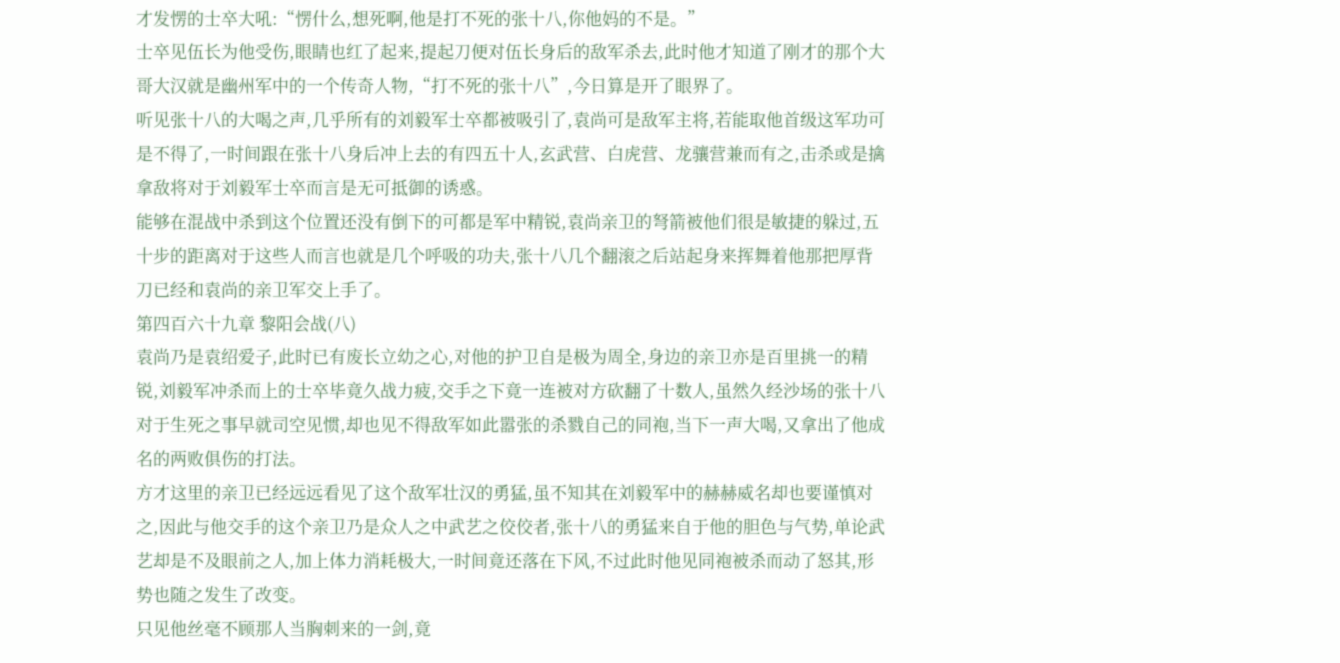才发愣的士卒大吼:“愣什么,想死啊,他是打不死的张十八,你他妈的不是。”
士卒见伍长为他受伤,眼睛也红了起来,提起刀便对伍长身后的敌军杀去,此时他才知道了刚才的那个大哥大汉就是幽州军中的一个传奇人物,“打不死的张十八”,今日算是开了眼界了。
听见张十八的大喝之声,几乎所有的刘毅军士卒都被吸引了,袁尚可是敌军主将,若能取他首级这军功可是不得了,一时间跟在张十八身后冲上去的有四五十人,玄武营、白虎营、龙骧营兼而有之,击杀或是擒拿敌将对于刘毅军士卒而言是无可抵御的诱惑。
能够在混战中杀到这个位置还没有倒下的可都是军中精锐,袁尚亲卫的弩箭被他们很是敏捷的躲过,五十步的距离对于这些人而言也就是几个呼吸的功夫,张十八几个翻滚之后站起身来挥舞着他那把厚背刀已经和袁尚的亲卫军交上手了。
第四百六十九章 黎阳会战(八)
袁尚乃是袁绍爱子,此时已有废长立幼之心,对他的护卫自是极为周全,身边的亲卫亦是百里挑一的精锐,刘毅军冲杀而上的士卒毕竟久战力疲,交手之下竟一连被对方砍翻了十数人,虽然久经沙场的张十八对于生死之事早就司空见惯,却也见不得敌军如此嚣张的杀戮自己的同袍,当下一声大喝,又拿出了他成名的两败俱伤的打法。
方才这里的亲卫已经远远看见了这个敌军壮汉的勇猛,虽不知其在刘毅军中的赫赫威名却也要谨慎对之,因此与他交手的这个亲卫乃是众人之中武艺之佼佼者,张十八的勇猛来自于他的胆色与气势,单论武艺却是不及眼前之人,加上体力消耗极大,一时间竟还落在下风,不过此时他见同袍被杀而动了怒其,形势也随之发生了改变。
只见他丝毫不顾那人当胸刺来的一剑,竟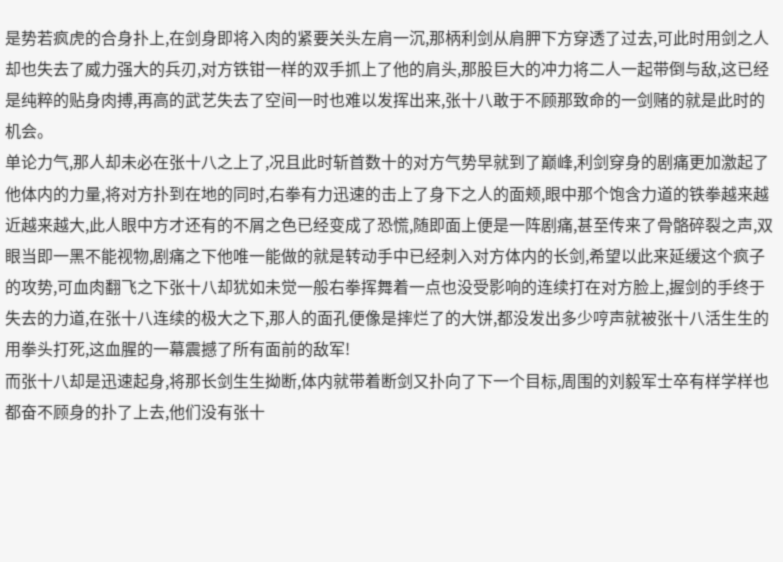是势若疯虎的合身扑上,在剑身即将入肉的紧要关头左肩一沉,那柄利剑从肩胛下方穿透了过去,可此时用剑之人却也失去了威力强大的兵刃,对方铁钳一样的双手抓上了他的肩头,那股巨大的冲力将二人一起带倒与敌,这已经是纯粹的贴身肉搏,再高的武艺失去了空间一时也难以发挥出来,张十八敢于不顾那致命的一剑赌的就是此时的机会。
单论力气,那人却未必在张十八之上了,况且此时斩首数十的对方气势早就到了巅峰,利剑穿身的剧痛更加激起了他体内的力量,将对方扑到在地的同时,右拳有力迅速的击上了身下之人的面颊,眼中那个饱含力道的铁拳越来越近越来越大,此人眼中方才还有的不屑之色已经变成了恐慌,随即面上便是一阵剧痛,甚至传来了骨骼碎裂之声,双眼当即一黑不能视物,剧痛之下他唯一能做的就是转动手中已经刺入对方体内的长剑,希望以此来延缓这个疯子的攻势,可血肉翻飞之下张十八却犹如未觉一般右拳挥舞着一点也没受影响的连续打在对方脸上,握剑的手终于失去的力道,在张十八连续的极大之下,那人的面孔便像是摔烂了的大饼,都没发出多少哼声就被张十八活生生的用拳头打死,这血腥的一幕震撼了所有面前的敌军!
而张十八却是迅速起身,将那长剑生生拗断,体内就带着断剑又扑向了下一个目标,周围的刘毅军士卒有样学样也都奋不顾身的扑了上去,他们没有张十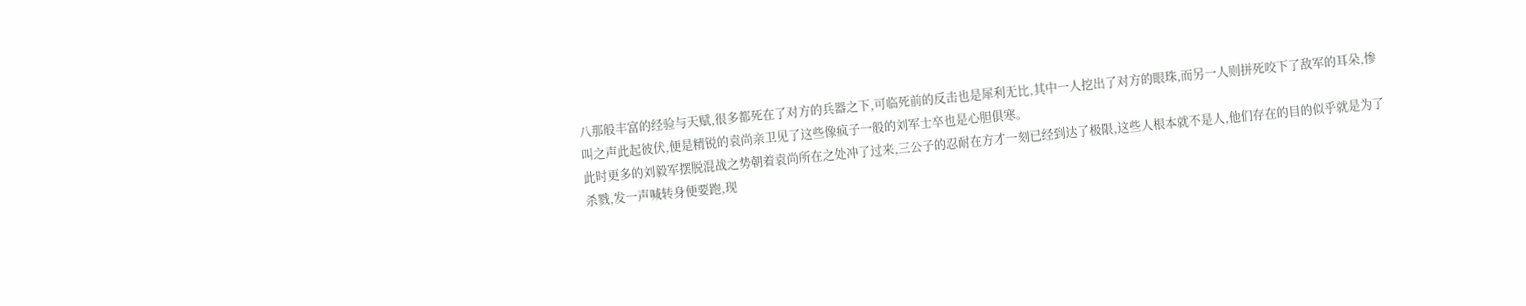八那般丰富的经验与天赋,很多都死在了对方的兵器之下,可临死前的反击也是犀利无比,其中一人挖出了对方的眼珠,而另一人则拼死咬下了敌军的耳朵,惨叫之声此起彼伏,便是精锐的袁尚亲卫见了这些像疯子一般的刘军士卒也是心胆俱寒。
此时更多的刘毅军摆脱混战之势朝着袁尚所在之处冲了过来,三公子的忍耐在方才一刻已经到达了极限,这些人根本就不是人,他们存在的目的似乎就是为了杀戮,发一声喊转身便要跑,现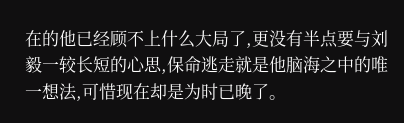在的他已经顾不上什么大局了,更没有半点要与刘毅一较长短的心思,保命逃走就是他脑海之中的唯一想法,可惜现在却是为时已晚了。